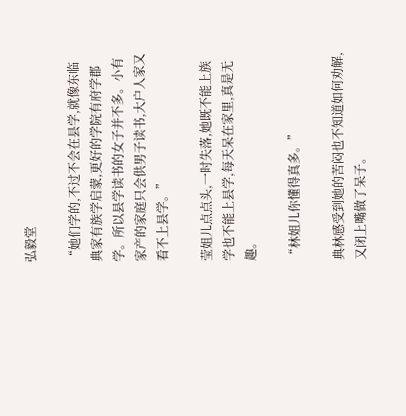弘毅堂

“她们学的,不过不会在县学,就像东临典家有族学启蒙,更好的学院有府学郡学。所以县学读书的女子并不多。小有家产的家庭只会供男子读书,大户人家又看不上县学。”

莹姐儿点点头,一时失落,她既不能上族学也不能上县学,每天呆在家里,真是无趣。

“林姐儿你懂得真多。”

典林感受到她的苦闷也不知道如何劝解,又闭上嘴做了呆子。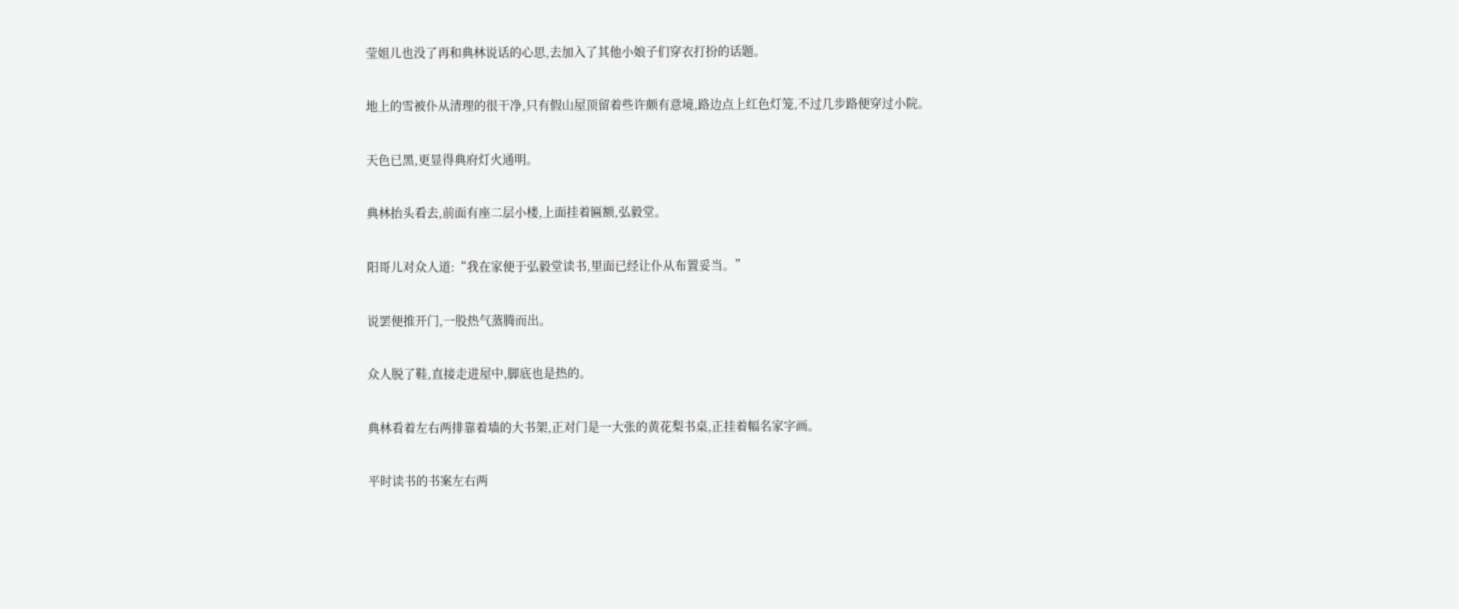莹姐儿也没了再和典林说话的心思,去加入了其他小娘子们穿衣打扮的话题。

地上的雪被仆从清理的很干净,只有假山屋顶留着些许颇有意境,路边点上红色灯笼,不过几步路便穿过小院。

天色已黑,更显得典府灯火通明。

典林抬头看去,前面有座二层小楼,上面挂着匾额,弘毅堂。

阳哥儿对众人道:“我在家便于弘毅堂读书,里面已经让仆从布置妥当。”

说罢便推开门,一股热气蒸腾而出。

众人脱了鞋,直接走进屋中,脚底也是热的。

典林看着左右两排靠着墙的大书架,正对门是一大张的黄花梨书桌,正挂着幅名家字画。

平时读书的书案左右两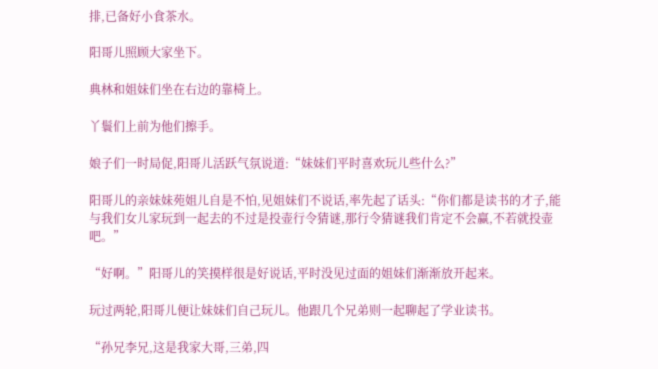排,已备好小食茶水。

阳哥儿照顾大家坐下。

典林和姐妹们坐在右边的靠椅上。

丫鬟们上前为他们擦手。

娘子们一时局促,阳哥儿活跃气氛说道:“妹妹们平时喜欢玩儿些什么?”

阳哥儿的亲妹妹苑姐儿自是不怕,见姐妹们不说话,率先起了话头:“你们都是读书的才子,能与我们女儿家玩到一起去的不过是投壶行令猜谜,那行令猜谜我们肯定不会赢,不若就投壶吧。”

“好啊。”阳哥儿的笑摸样很是好说话,平时没见过面的姐妹们渐渐放开起来。

玩过两轮,阳哥儿便让妹妹们自己玩儿。他跟几个兄弟则一起聊起了学业读书。

“孙兄李兄,这是我家大哥,三弟,四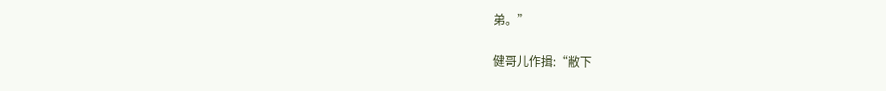弟。”

健哥儿作揖:“敝下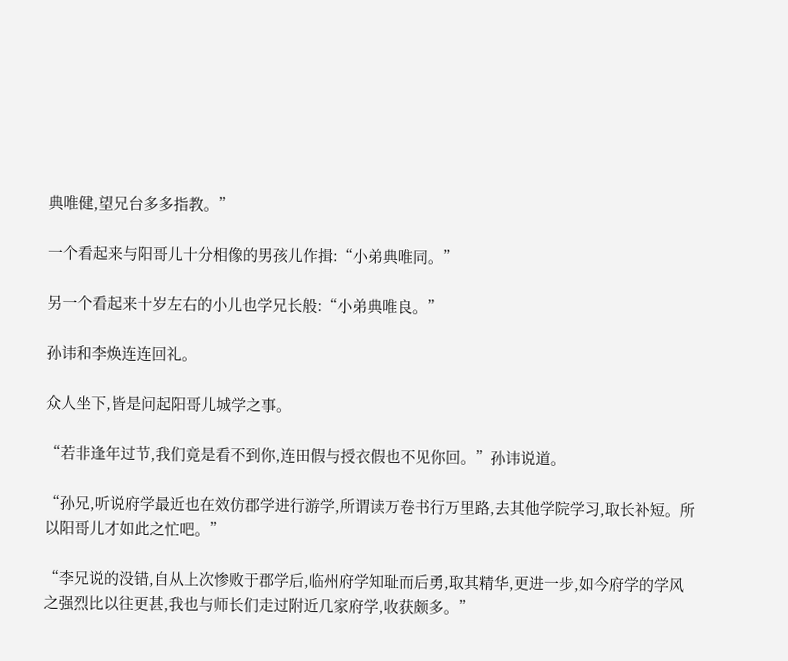典唯健,望兄台多多指教。”

一个看起来与阳哥儿十分相像的男孩儿作揖:“小弟典唯同。”

另一个看起来十岁左右的小儿也学兄长般:“小弟典唯良。”

孙讳和李焕连连回礼。

众人坐下,皆是问起阳哥儿城学之事。

“若非逢年过节,我们竟是看不到你,连田假与授衣假也不见你回。”孙讳说道。

“孙兄,听说府学最近也在效仿郡学进行游学,所谓读万卷书行万里路,去其他学院学习,取长补短。所以阳哥儿才如此之忙吧。”

“李兄说的没错,自从上次惨败于郡学后,临州府学知耻而后勇,取其精华,更进一步,如今府学的学风之强烈比以往更甚,我也与师长们走过附近几家府学,收获颇多。”